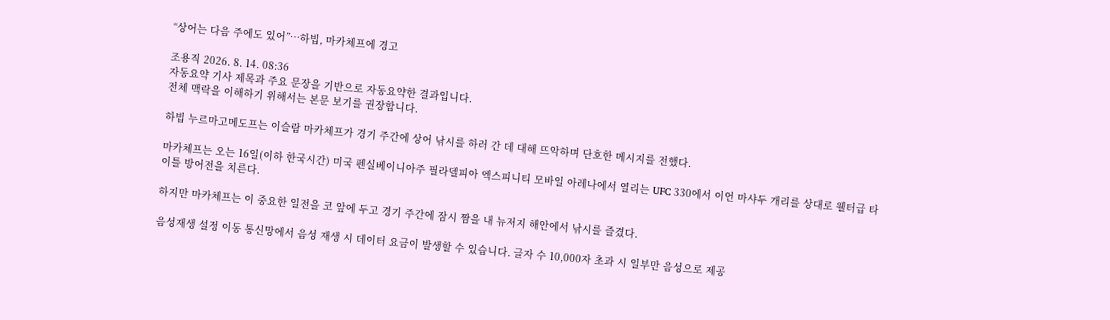“상어는 다음 주에도 있어”…하빕, 마카체프에 경고

조용직 2026. 8. 14. 08:36
자동요약 기사 제목과 주요 문장을 기반으로 자동요약한 결과입니다.
전체 맥락을 이해하기 위해서는 본문 보기를 권장합니다.

하빕 누르마고메도프는 이슬람 마카체프가 경기 주간에 상어 낚시를 하러 간 데 대해 뜨악하며 단호한 메시지를 전했다.

마카체프는 오는 16일(이하 한국시간) 미국 펜실베이니아주 필라델피아 엑스피니티 모바일 아레나에서 열리는 UFC 330에서 이언 마샤두 개리를 상대로 웰터급 타이틀 방어전을 치른다.

하지만 마카체프는 이 중요한 일전을 코 앞에 두고 경기 주간에 잠시 짬을 내 뉴저지 해안에서 낚시를 즐겼다.

음성재생 설정 이동 통신망에서 음성 재생 시 데이터 요금이 발생할 수 있습니다. 글자 수 10,000자 초과 시 일부만 음성으로 제공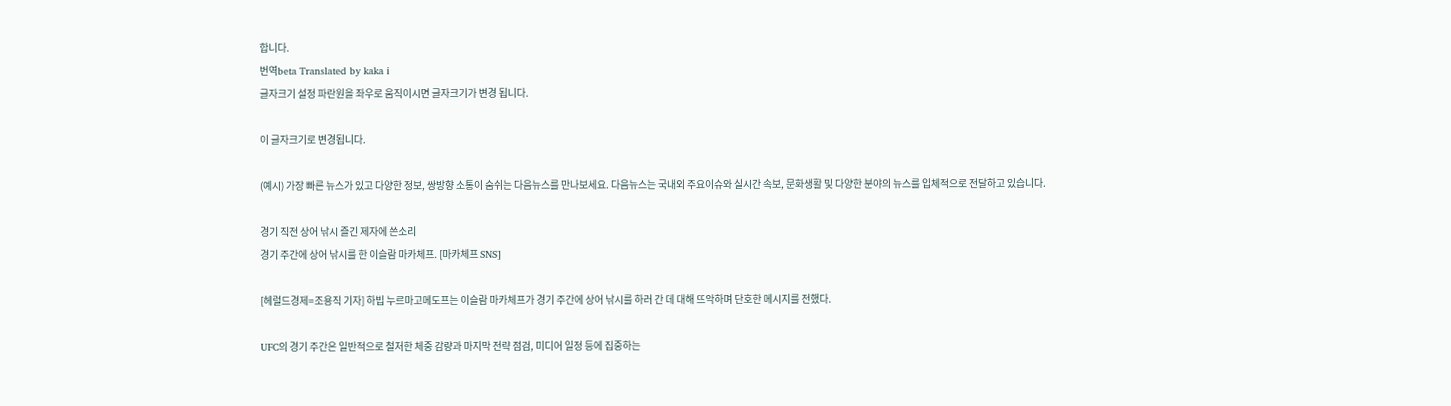합니다.
번역beta Translated by kaka i
글자크기 설정 파란원을 좌우로 움직이시면 글자크기가 변경 됩니다.

이 글자크기로 변경됩니다.

(예시) 가장 빠른 뉴스가 있고 다양한 정보, 쌍방향 소통이 숨쉬는 다음뉴스를 만나보세요. 다음뉴스는 국내외 주요이슈와 실시간 속보, 문화생활 및 다양한 분야의 뉴스를 입체적으로 전달하고 있습니다.

경기 직전 상어 낚시 즐긴 제자에 쓴소리
경기 주간에 상어 낚시를 한 이슬람 마카체프. [마카체프 SNS]

[헤럴드경제=조용직 기자] 하빕 누르마고메도프는 이슬람 마카체프가 경기 주간에 상어 낚시를 하러 간 데 대해 뜨악하며 단호한 메시지를 전했다.

UFC의 경기 주간은 일반적으로 철저한 체중 감량과 마지막 전략 점검, 미디어 일정 등에 집중하는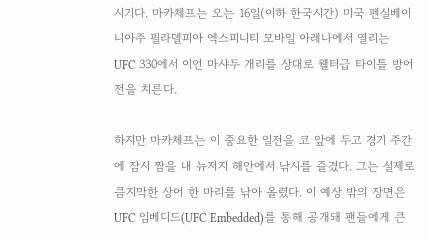시기다. 마카체프는 오는 16일(이하 한국시간) 미국 펜실베이니아주 필라델피아 엑스피니티 모바일 아레나에서 열리는 UFC 330에서 이언 마샤두 개리를 상대로 웰터급 타이틀 방어전을 치른다.

하지만 마카체프는 이 중요한 일전을 코 앞에 두고 경기 주간에 잠시 짬을 내 뉴저지 해안에서 낚시를 즐겼다. 그는 실제로 큼지막한 상어 한 마리를 낚아 올렸다. 이 예상 밖의 장면은 UFC 임베디드(UFC Embedded)를 통해 공개돼 팬들에게 큰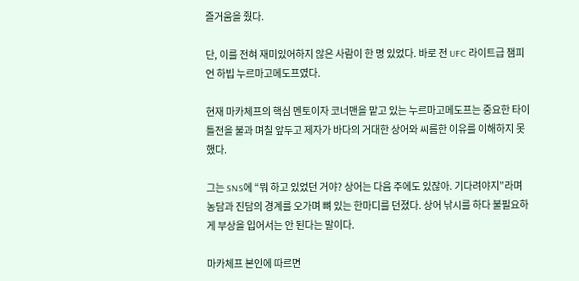즐거움을 줬다.

단, 이를 전혀 재미있어하지 않은 사람이 한 명 있었다. 바로 전 UFC 라이트급 챔피언 하빕 누르마고메도프였다.

현재 마카체프의 핵심 멘토이자 코너맨을 맡고 있는 누르마고메도프는 중요한 타이틀전을 불과 며칠 앞두고 제자가 바다의 거대한 상어와 씨름한 이유를 이해하지 못했다.

그는 SNS에 “뭐 하고 있었던 거야? 상어는 다음 주에도 있잖아. 기다려야지”라며 농담과 진담의 경계를 오가며 뼈 있는 한마디를 던졌다. 상어 낚시를 하다 불필요하게 부상을 입어서는 안 된다는 말이다.

마카체프 본인에 따르면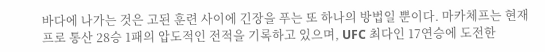바다에 나가는 것은 고된 훈련 사이에 긴장을 푸는 또 하나의 방법일 뿐이다. 마카체프는 현재 프로 통산 28승 1패의 압도적인 전적을 기록하고 있으며, UFC 최다인 17연승에 도전한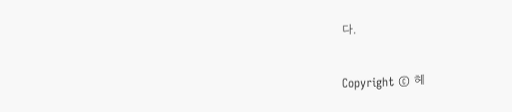다.

Copyright © 헤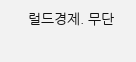럴드경제. 무단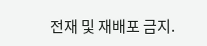전재 및 재배포 금지.